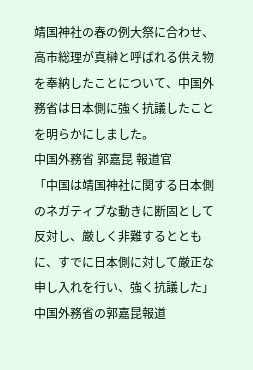靖国神社の春の例大祭に合わせ、高市総理が真榊と呼ばれる供え物を奉納したことについて、中国外務省は日本側に強く抗議したことを明らかにしました。
中国外務省 郭嘉昆 報道官
「中国は靖国神社に関する日本側のネガティブな動きに断固として反対し、厳しく非難するとともに、すでに日本側に対して厳正な申し入れを行い、強く抗議した」
中国外務省の郭嘉昆報道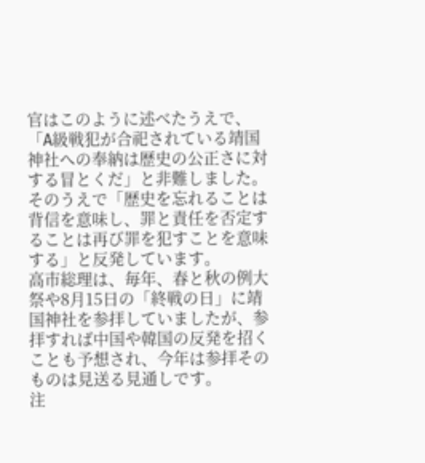官はこのように述べたうえで、「A級戦犯が合祀されている靖国神社への奉納は歴史の公正さに対する冒とくだ」と非難しました。そのうえで「歴史を忘れることは背信を意味し、罪と責任を否定することは再び罪を犯すことを意味する」と反発しています。
高市総理は、毎年、春と秋の例大祭や8月15日の「終戦の日」に靖国神社を参拝していましたが、参拝すれば中国や韓国の反発を招くことも予想され、今年は参拝そのものは見送る見通しです。
注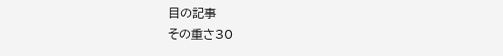目の記事
その重さ30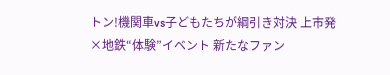トン!機関車vs子どもたちが綱引き対決 上市発×地鉄“体験”イベント 新たなファン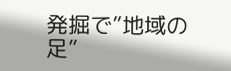発掘で”地域の足”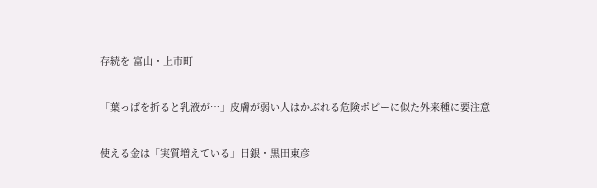存続を 富山・上市町

「葉っぱを折ると乳液が…」皮膚が弱い人はかぶれる危険ポピーに似た外来種に要注意

使える金は「実質増えている」日銀・黒田東彦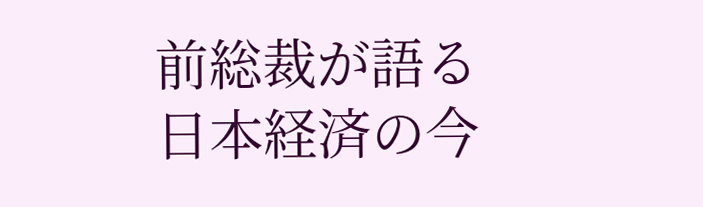前総裁が語る日本経済の今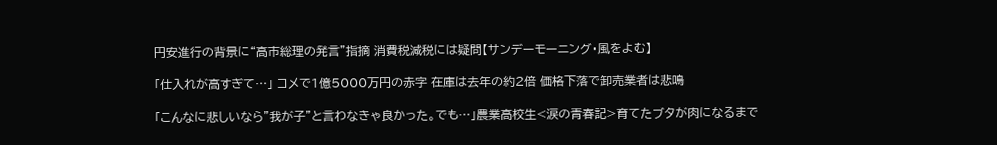円安進行の背景に“高市総理の発言”指摘 消費税減税には疑問【サンデーモーニング・風をよむ】

「仕入れが高すぎて…」 コメで1億5000万円の赤字 在庫は去年の約2倍 価格下落で卸売業者は悲鳴

「こんなに悲しいなら"我が子"と言わなきゃ良かった。でも…」農業高校生<涙の青春記>育てたブタが肉になるまで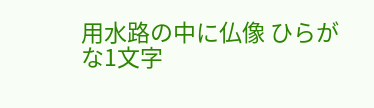用水路の中に仏像 ひらがな1文字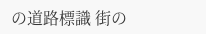の道路標識 街の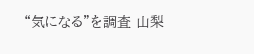“気になる”を調査 山梨